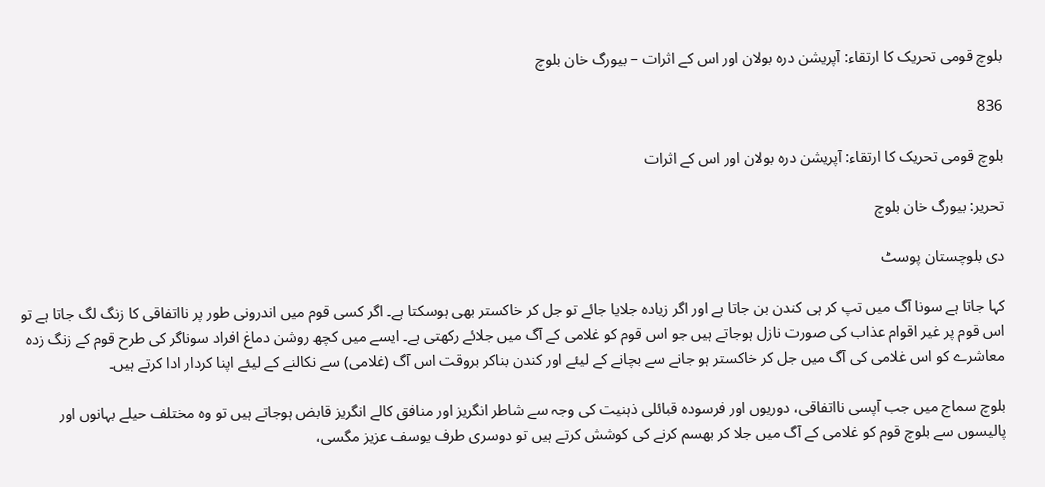بلوچ قومی تحریک کا ارتقاء: آپریشن درہ بولان اور اس کے اثرات – بیورگ خان بلوچ

836

بلوچ قومی تحریک کا ارتقاء: آپریشن درہ بولان اور اس کے اثرات

تحریر: بیورگ خان بلوچ

دی بلوچستان پوسٹ

کہا جاتا ہے سونا آگ میں تپ کر ہی کندن بن جاتا ہے اور اگر زیادہ جلایا جائے تو جل کر خاکستر بھی ہوسکتا ہے۔ اگر کسی قوم میں اندرونی طور پر نااتفاقی کا زنگ لگ جاتا ہے تو اس قوم پر غیر اقوام عذاب کی صورت نازل ہوجاتے ہیں جو اس قوم کو غلامی کے آگ میں جلائے رکھتی ہے۔ ایسے میں کچھ روشن دماغ افراد سوناگر کی طرح قوم کے زنگ زدہ معاشرے کو اس غلامی کی آگ میں جل کر خاکستر ہو جانے سے بچانے کے لیئے اور کندن بناکر بروقت اس آگ (غلامی) سے نکالنے کے لیئے اپنا کردار ادا کرتے ہیں۔

بلوچ سماج میں جب آپسی نااتفاقی، دوریوں اور فرسودہ قبائلی ذہنیت کی وجہ سے شاطر انگریز اور منافق کالے انگریز قابض ہوجاتے ہیں تو وہ مختلف حیلے بہانوں اور پالیسوں سے بلوچ قوم کو غلامی کے آگ میں جلا کر بھسم کرنے کی کوشش کرتے ہیں تو دوسری طرف یوسف عزیز مگسی،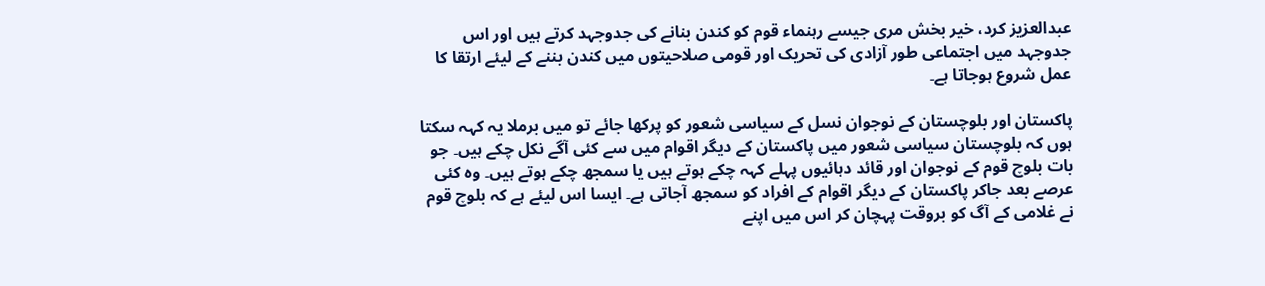عبدالعزیز کرد، خیر بخش مری جیسے رہنماء قوم کو کندن بنانے کی جدوجہد کرتے ہیں اور اس جدوجہد میں اجتماعی طور آزادی کی تحریک اور قومی صلاحیتوں میں کندن بننے کے لیئے ارتقا کا عمل شروع ہوجاتا ہے۔

پاکستان اور بلوچستان کے نوجوان نسل کے سیاسی شعور کو پرکھا جائے تو میں برملا یہ کہہ سکتا ہوں کہ بلوچستان سیاسی شعور میں پاکستان کے دیگر اقوام میں سے کئی آگے نکل چکے ہیں۔ جو بات بلوچ قوم کے نوجوان اور قائد دہائیوں پہلے کہہ چکے ہوتے ہیں یا سمجھ چکے ہوتے ہیں۔ وہ کئی عرصے بعد جاکر پاکستان کے دیگر اقوام کے افراد کو سمجھ آجاتی ہے۔ ایسا اس لیئے ہے کہ بلوچ قوم نے غلامی کے آگ کو بروقت پہچان کر اس میں اپنے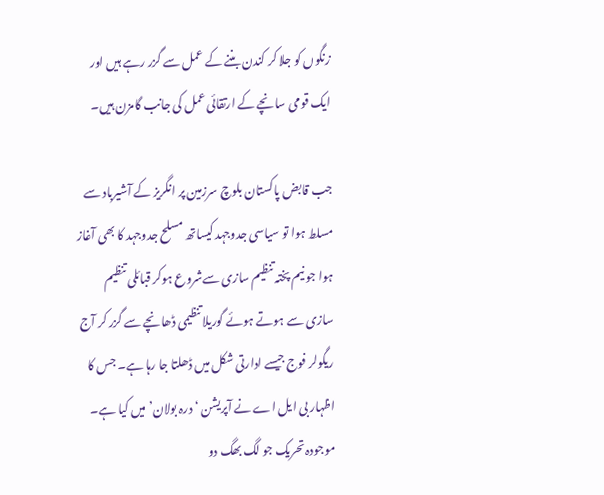زنگوں کو جلا کر کندن بننے کے عمل سے گزر رہے ہیں اور ایک قومی سانچے کے ارتقائی عمل کی جانب گامزن ہیں۔

جب قابض پاکستان بلوچ سرزمین پر انگریز کے آشیرباد سے مسلط ہوا تو سیاسی جدوجہد کیساتھ مسلح جدوجہد کا بھی آغاز ہوا جو نیم پختہ تنظیم سازی سےشروع ہوکر قبائلی تنظیم سازی سے ہوتے ہوئے گوریلا تنظیمی ڈھانچے سے گزر کر آج ریگولر فوج جیسے ادارتی شکل میں ڈھلتا جا رہا ہے۔ جس کا اظہار بی ایل اے نے آپریشن ‘درہ بولان’ میں کیا ہے۔ موجودہ تحریک جو لگ بھگ دو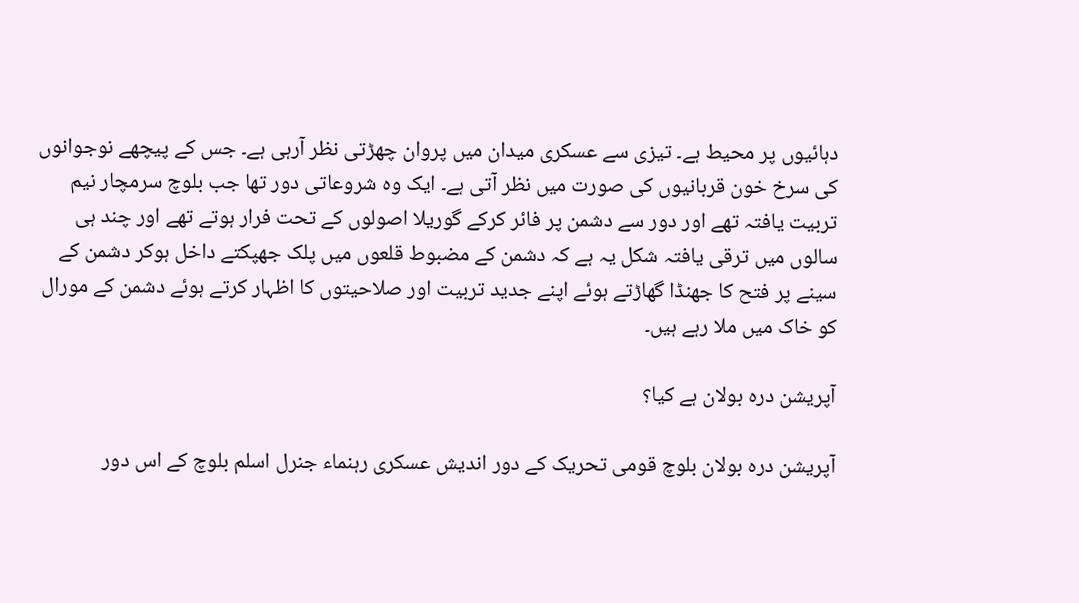دہائیوں پر محیط ہے۔ تیزی سے عسکری میدان میں پروان چھڑتی نظر آرہی ہے۔ جس کے پیچھے نوجوانوں کی سرخ خون قربانیوں کی صورت میں نظر آتی ہے۔ ایک وہ شروعاتی دور تھا جب بلوچ سرمچار نیم تربیت یافتہ تھے اور دور سے دشمن پر فائر کرکے گوریلا اصولوں کے تحت فرار ہوتے تھے اور چند ہی سالوں میں ترقی یافتہ شکل یہ ہے کہ دشمن کے مضبوط قلعوں میں پلک جھپکتے داخل ہوکر دشمن کے سینے پر فتح کا جھنڈا گھاڑتے ہوئے اپنے جدید تربیت اور صلاحیتوں کا اظہار کرتے ہوئے دشمن کے مورال کو خاک میں ملا رہے ہیں۔

آپریشن درہ بولان ہے کیا؟

آپریشن درہ بولان بلوچ قومی تحریک کے دور اندیش عسکری رہنماء جنرل اسلم بلوچ کے اس دور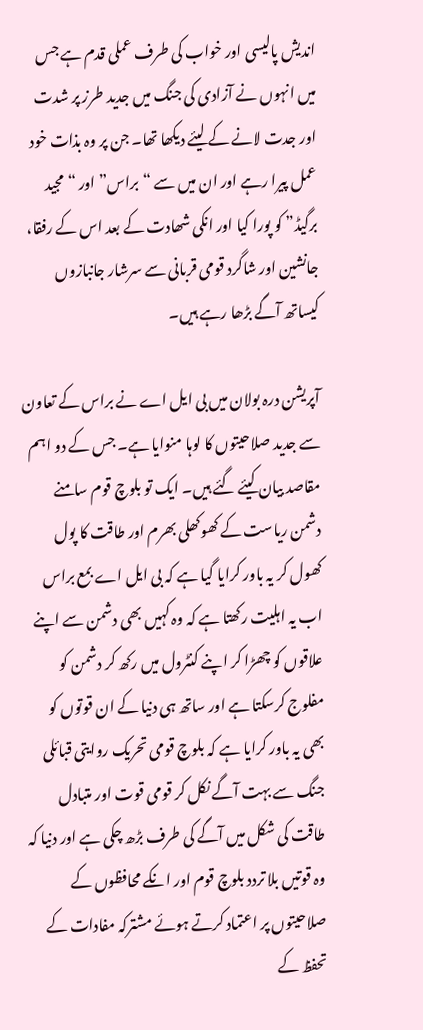اندیش پالیسی اور خواب کی طرف عملی قدم ہے جس میں انہوں نے آزادی کی جنگ میں جدید طرز پر شدت اور جدت لانے کے لیئے دیکھا تھا۔ جن پر وہ بذات خود عمل پیرا رہے اور ان میں سے “براس” اور “مجید برگیڈ” کو پورا کیا اور انکی شھادت کے بعد اس کے رفقا، جانشین اور شاگرد قومی قربانی سے سرشار جانبازوں کیساتھ آگے بڑھا رہے ہیں۔

آپریشن درہ بولان میں بی ایل اے نے براس کے تعاون سے جدید صلاحیتوں کا لوہا منوایا ہے۔ جس کے دو اہم مقاصد بیان کیئے گئے ہیں۔ ایک تو بلوچ قوم سامنے دشمن ریاست کے کھوکھلی بھرم اور طاقت کا پول کھول کر یہ باور کرایا گیا ہے کہ بی ایل اے بمع براس اب یہ اہلیت رکھتا ہے کہ وہ کہیں بھی دشمن سے اپنے علاقوں کو چھڑا کر اپنے کنٹرول میں رکھ کر دشمن کو مفلوج کرسکتا ہے اور ساتھ ہی دنیا کے ان قوتوں کو بھی یہ باور کرایا ہے کہ بلوچ قومی تحریک روایتی قبائلی جنگ سے بہت آگے نکل کر قومی قوت اور متبادل طاقت کی شکل میں آگے کی طرف بڑھ چکی ہے اور دنیا کہ وہ قوتیں بلا تردد بلوچ قوم اور انکے محافظوں کے صلاحیتوں پر اعتماد کرتے ہوئے مشترکہ مفادات کے تحفظ کے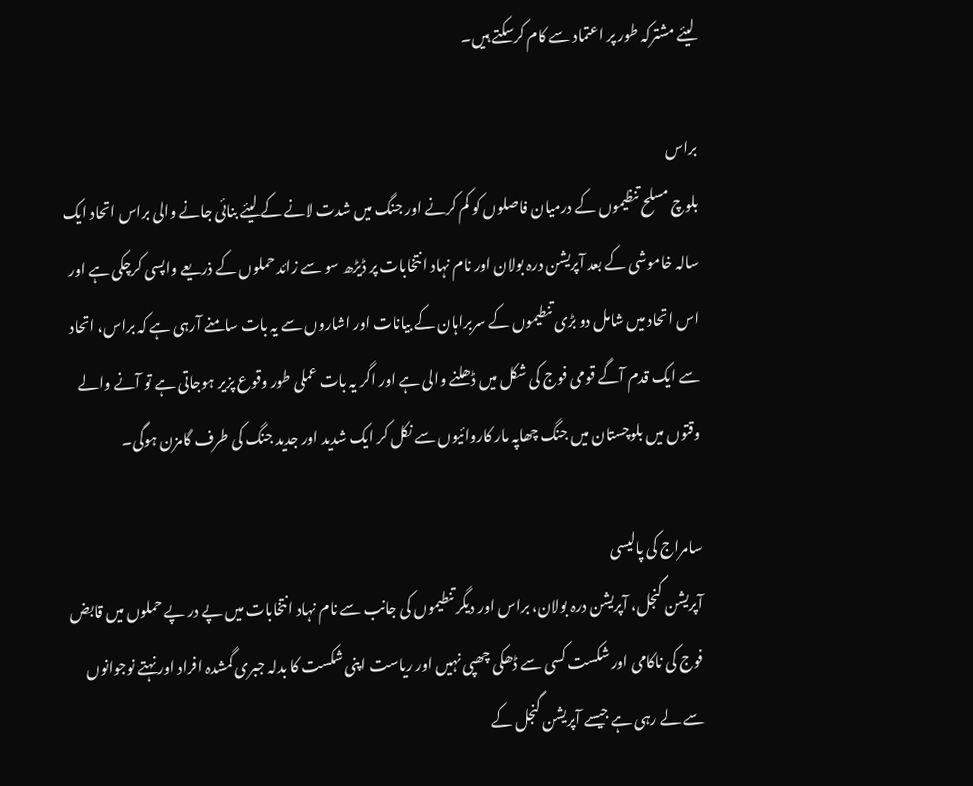لیئے مشترکہ طور پر اعتماد سے کام کرسکتے ہیں۔

براس
بلوچ مسلح تنظیموں کے درمیان فاصلوں کو کم کرنے اور جنگ میں شدت لانے کے لیئے بنائی جانے والی براس اتحاد ایک سالہ خاموشی کے بعد آپریشن درہ بولان اور نام نہاد انتخابات پر ڈیڑھ سو سے زائد حملوں کے ذریعے واپسی کرچکی ہے اور اس اتحاد میں شامل دو بڑی تنطیموں کے سربراہان کے بیانات اور اشاروں سے یہ بات سامنے آرہی ہے کہ براس، اتحاد سے ایک قدم آگے قومی فوج کی شکل میں ڈھلنے والی ہے اور اگر یہ بات عملی طور وقوع پزیر ہوجاتی ہے تو آنے والے وقتوں میں بلوچستان میں جنگ چھاپہ مار کاروائیوں سے نکل کر ایک شدید اور جدید جنگ کی طرف گامزن ہوگی۔

سامراج کی پالیسی
آپریشن گنجل، آپریشن درہ بولان، براس اور دیگر تنطیموں کی جانب سے نام نہاد انتخابات میں پے در پے حملوں میں قابض فوج کی ناکامی اور شکست کسی سے ڈھکی چھپی نہیں اور ریاست اپنی شکست کا بدلہ جبری گمشدہ افراد اور نہتے نوجوانوں سے لے رہی ہے جیسے آپریشن گنجل کے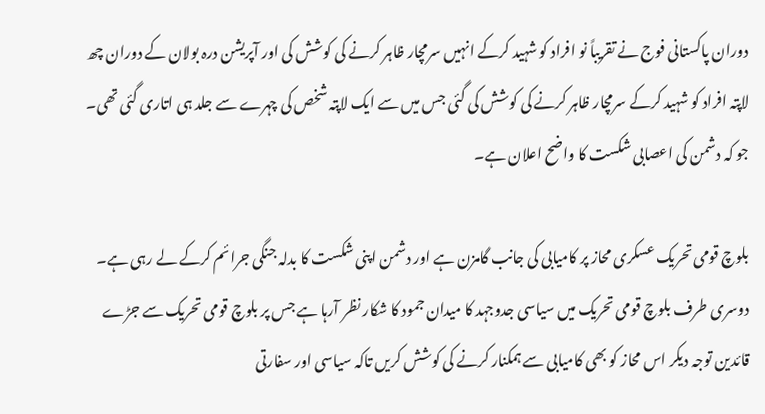دوران پاکستانی فوج نے تقریباً نو افراد کو شہید کرکے انہیں سرمچار ظاہر کرنے کی کوشش کی اور آپریشن درہ بولان کے دوران چھ لاپتہ افراد کو شہید کرکے سرمچار ظاہر کرنے کی کوشش کی گئی جس میں سے ایک لاپتہ شخص کی چہرے سے جلد ہی اتاری گئی تھی۔ جو کہ دشمن کی اعصابی شکست کا واضح اعلان ہے۔

بلوچ قومی تحریک عسکری محاز پر کامیابی کی جانب گامزن ہے اور دشمن اپنی شکست کا بدلہ جنگی جرائم کرکے لے رہی ہے۔ دوسری طرف بلوچ قومی تحریک میں سیاسی جدوجہد کا میدان جمود کا شکار نظر آرہا ہے جس پر بلوچ قومی تحریک سے جڑے قائدین توجہ دیکر اس محاز کو بھی کامیابی سے ہمکنار کرنے کی کوشش کریں تاکہ سیاسی اور سفارتی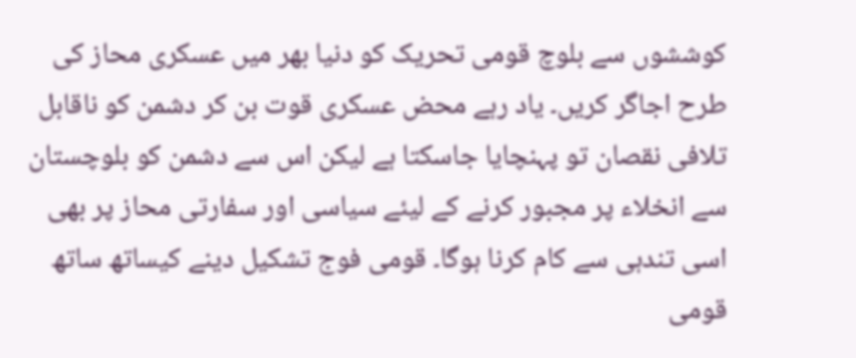کوششوں سے بلوچ قومی تحریک کو دنیا بھر میں عسکری محاز کی طرح اجاگر کریں۔ یاد رہے محض عسکری قوت بن کر دشمن کو ناقابل تلافی نقصان تو پہنچایا جاسکتا ہے لیکن اس سے دشمن کو بلوچستان سے انخلاء پر مجبور کرنے کے لیئے سیاسی اور سفارتی محاز پر بھی اسی تندہی سے کام کرنا ہوگا۔ قومی فوج تشکیل دینے کیساتھ ساتھ قومی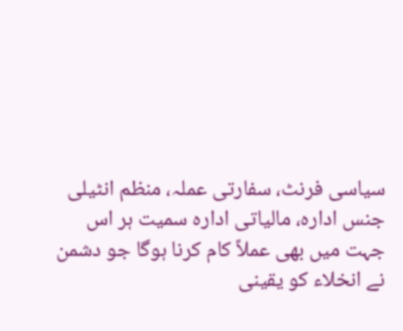سیاسی فرنٹ، سفارتی عملہ، منظم انٹیلی جنس ادارہ، مالیاتی ادارہ سمیت ہر اس جہت میں بھی عملاً کام کرنا ہوگا جو دشمن نے انخلاء کو یقینی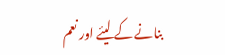بنانے کے لیئے اور نعم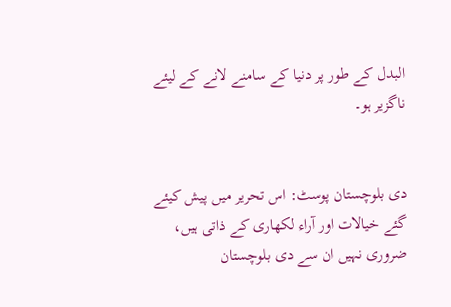البدل کے طور پر دنیا کے سامنے لانے کے لیئے ناگزیر ہو۔


دی بلوچستان پوسٹ: اس تحریر میں پیش کیئے گئے خیالات اور آراء لکھاری کے ذاتی ہیں، ضروری نہیں ان سے دی بلوچستان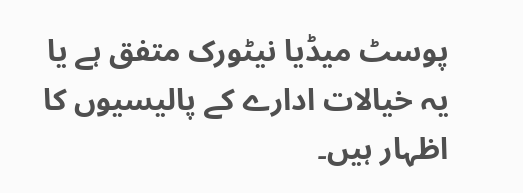پوسٹ میڈیا نیٹورک متفق ہے یا یہ خیالات ادارے کے پالیسیوں کا اظہار ہیں۔